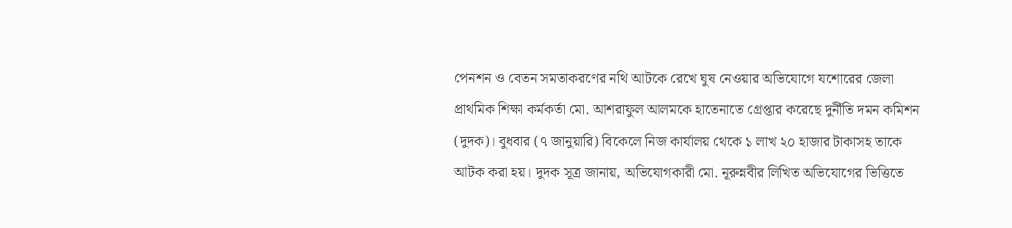পেনশন ও বেতন সমতাকরণের নথি আটকে রেখে ঘুষ নেওয়ার অভিযোগে যশোরের জেলা প্রাথমিক শিক্ষা কর্মকর্তা মো. আশরাফুল আলমকে হাতেনাতে গ্রেপ্তার করেছে দুর্নীতি দমন কমিশন (দুদক)। বুধবার (৭ জানুয়ারি) বিকেলে নিজ কার্যালয় থেকে ১ লাখ ২০ হাজার টাকাসহ তাকে আটক করা হয়। দুদক সূত্র জানায়, অভিযোগকারী মো. নূরুন্নবীর লিখিত অভিযোগের ভিত্তিতে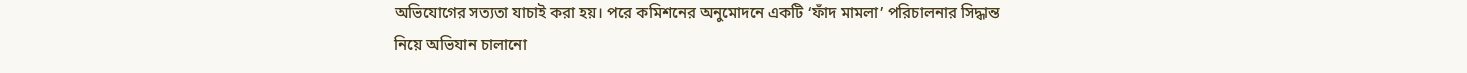অভিযোগের সত্যতা যাচাই করা হয়। পরে কমিশনের অনুমোদনে একটি ‘ফাঁদ মামলা’ পরিচালনার সিদ্ধান্ত নিয়ে অভিযান চালানো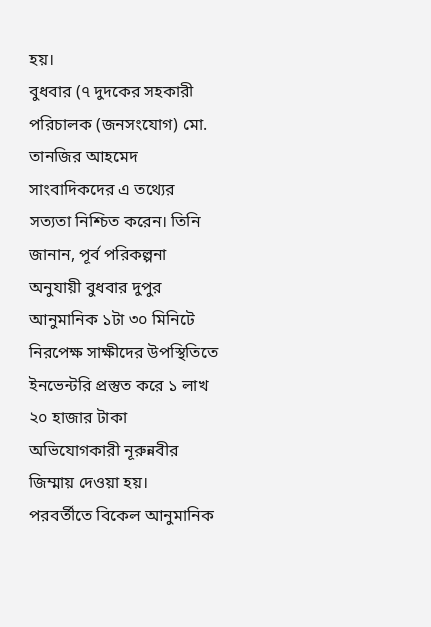হয়।
বুধবার (৭ দুদকের সহকারী পরিচালক (জনসংযোগ) মো. তানজির আহমেদ সাংবাদিকদের এ তথ্যের সত্যতা নিশ্চিত করেন। তিনি জানান, পূর্ব পরিকল্পনা অনুযায়ী বুধবার দুপুর আনুমানিক ১টা ৩০ মিনিটে নিরপেক্ষ সাক্ষীদের উপস্থিতিতে ইনভেন্টরি প্রস্তুত করে ১ লাখ ২০ হাজার টাকা অভিযোগকারী নূরুন্নবীর জিম্মায় দেওয়া হয়।
পরবর্তীতে বিকেল আনুমানিক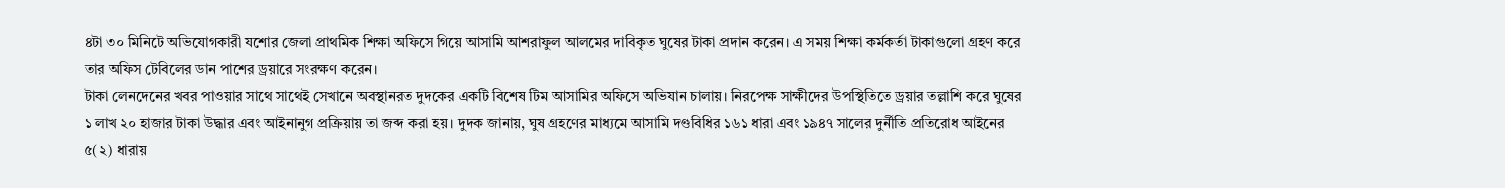৪টা ৩০ মিনিটে অভিযোগকারী যশোর জেলা প্রাথমিক শিক্ষা অফিসে গিয়ে আসামি আশরাফুল আলমের দাবিকৃত ঘুষের টাকা প্রদান করেন। এ সময় শিক্ষা কর্মকর্তা টাকাগুলো গ্রহণ করে তার অফিস টেবিলের ডান পাশের ড্রয়ারে সংরক্ষণ করেন।
টাকা লেনদেনের খবর পাওয়ার সাথে সাথেই সেখানে অবস্থানরত দুদকের একটি বিশেষ টিম আসামির অফিসে অভিযান চালায়। নিরপেক্ষ সাক্ষীদের উপস্থিতিতে ড্রয়ার তল্লাশি করে ঘুষের ১ লাখ ২০ হাজার টাকা উদ্ধার এবং আইনানুগ প্রক্রিয়ায় তা জব্দ করা হয়। দুদক জানায়, ঘুষ গ্রহণের মাধ্যমে আসামি দণ্ডবিধির ১৬১ ধারা এবং ১৯৪৭ সালের দুর্নীতি প্রতিরোধ আইনের ৫(২) ধারায়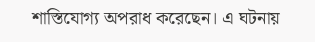শাস্তিযোগ্য অপরাধ করেছেন। এ ঘটনায়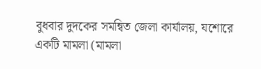বুধবার দুদকের সমন্বিত জেলা কার্যালয়, যশোরে একটি মামলা (মামলা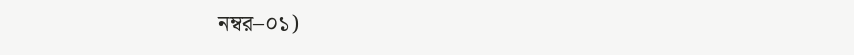নম্বর–০১)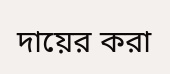দায়ের করা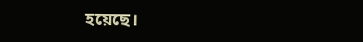হয়েছে।